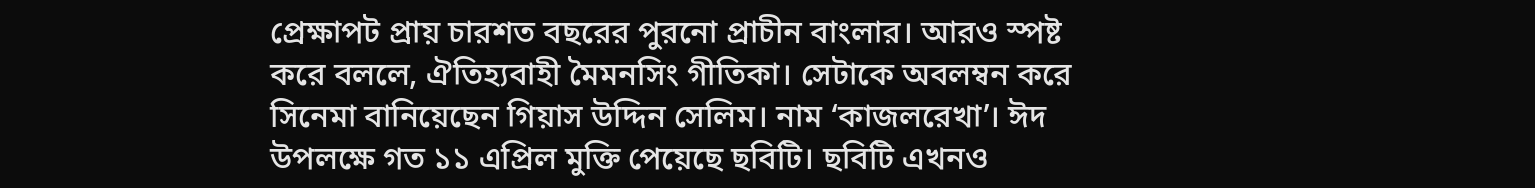প্রেক্ষাপট প্রায় চারশত বছরের পুরনো প্রাচীন বাংলার। আরও স্পষ্ট করে বললে, ঐতিহ্যবাহী মৈমনসিং গীতিকা। সেটাকে অবলম্বন করে সিনেমা বানিয়েছেন গিয়াস উদ্দিন সেলিম। নাম ‘কাজলরেখা’। ঈদ উপলক্ষে গত ১১ এপ্রিল মুক্তি পেয়েছে ছবিটি। ছবিটি এখনও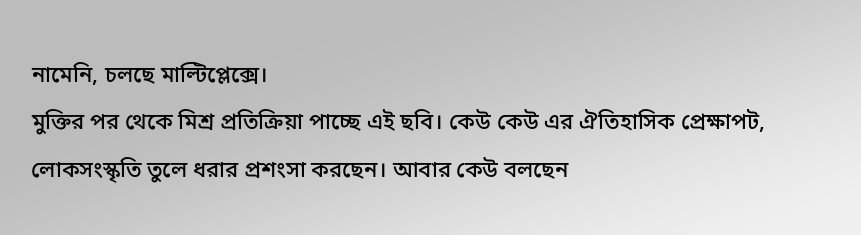নামেনি, চলছে মাল্টিপ্লেক্সে।
মুক্তির পর থেকে মিশ্র প্রতিক্রিয়া পাচ্ছে এই ছবি। কেউ কেউ এর ঐতিহাসিক প্রেক্ষাপট, লোকসংস্কৃতি তুলে ধরার প্রশংসা করছেন। আবার কেউ বলছেন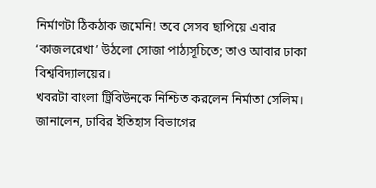নির্মাণটা ঠিকঠাক জমেনি! তবে সেসব ছাপিয়ে এবার ‘কাজলরেখা’ উঠলো সোজা পাঠ্যসূচিতে; তাও আবার ঢাকা বিশ্ববিদ্যালয়ের।
খবরটা বাংলা ট্রিবিউনকে নিশ্চিত করলেন নির্মাতা সেলিম। জানালেন, ঢাবির ইতিহাস বিভাগের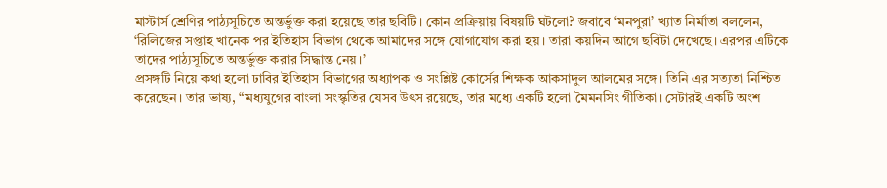মাস্টার্স শ্রেণির পাঠ্যসূচিতে অন্তর্ভুক্ত করা হয়েছে তার ছবিটি। কোন প্রক্রিয়ায় বিষয়টি ঘটলো? জবাবে ‘মনপুরা’ খ্যাত নির্মাতা বললেন, ‘রিলিজের সপ্তাহ খানেক পর ইতিহাস বিভাগ থেকে আমাদের সঙ্গে যোগাযোগ করা হয়। তারা কয়দিন আগে ছবিটা দেখেছে। এরপর এটিকে তাদের পাঠ্যসূচিতে অন্তর্ভুক্ত করার সিদ্ধান্ত নেয়।’
প্রসঙ্গটি নিয়ে কথা হলো ঢাবির ইতিহাস বিভাগের অধ্যাপক ও সংশ্লিষ্ট কোর্সের শিক্ষক আকসাদুল আলমের সঙ্গে। তিনি এর সত্যতা নিশ্চিত করেছেন। তার ভাষ্য, “মধ্যযুগের বাংলা সংস্কৃতির যেসব উৎস রয়েছে, তার মধ্যে একটি হলো মৈমনসিং গীতিকা। সেটারই একটি অংশ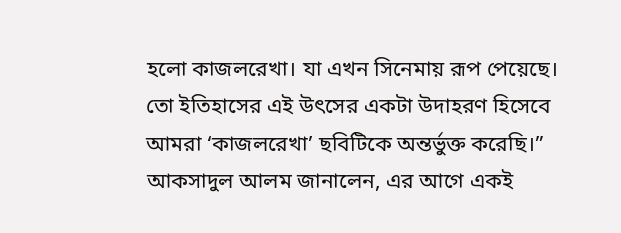হলো কাজলরেখা। যা এখন সিনেমায় রূপ পেয়েছে। তো ইতিহাসের এই উৎসের একটা উদাহরণ হিসেবে আমরা ‘কাজলরেখা’ ছবিটিকে অন্তর্ভুক্ত করেছি।”
আকসাদুল আলম জানালেন, এর আগে একই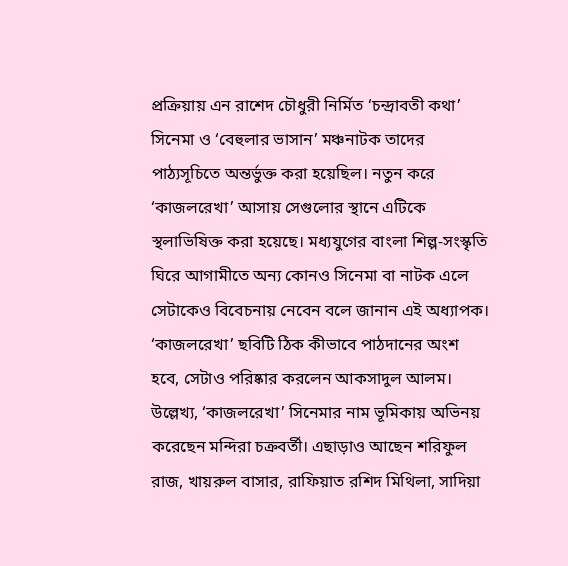প্রক্রিয়ায় এন রাশেদ চৌধুরী নির্মিত ‘চন্দ্রাবতী কথা’ সিনেমা ও ‘বেহুলার ভাসান’ মঞ্চনাটক তাদের পাঠ্যসূচিতে অন্তর্ভুক্ত করা হয়েছিল। নতুন করে ‘কাজলরেখা’ আসায় সেগুলোর স্থানে এটিকে স্থলাভিষিক্ত করা হয়েছে। মধ্যযুগের বাংলা শিল্প-সংস্কৃতি ঘিরে আগামীতে অন্য কোনও সিনেমা বা নাটক এলে সেটাকেও বিবেচনায় নেবেন বলে জানান এই অধ্যাপক।
‘কাজলরেখা’ ছবিটি ঠিক কীভাবে পাঠদানের অংশ হবে, সেটাও পরিষ্কার করলেন আকসাদুল আলম।
উল্লেখ্য, ‘কাজলরেখা’ সিনেমার নাম ভূমিকায় অভিনয় করেছেন মন্দিরা চক্রবর্তী। এছাড়াও আছেন শরিফুল রাজ, খায়রুল বাসার, রাফিয়াত রশিদ মিথিলা, সাদিয়া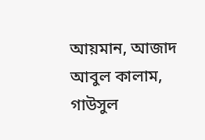আয়মান, আজাদ আবুল কালাম, গাউসুল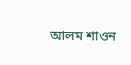আলম শাওন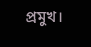প্রমুখ।